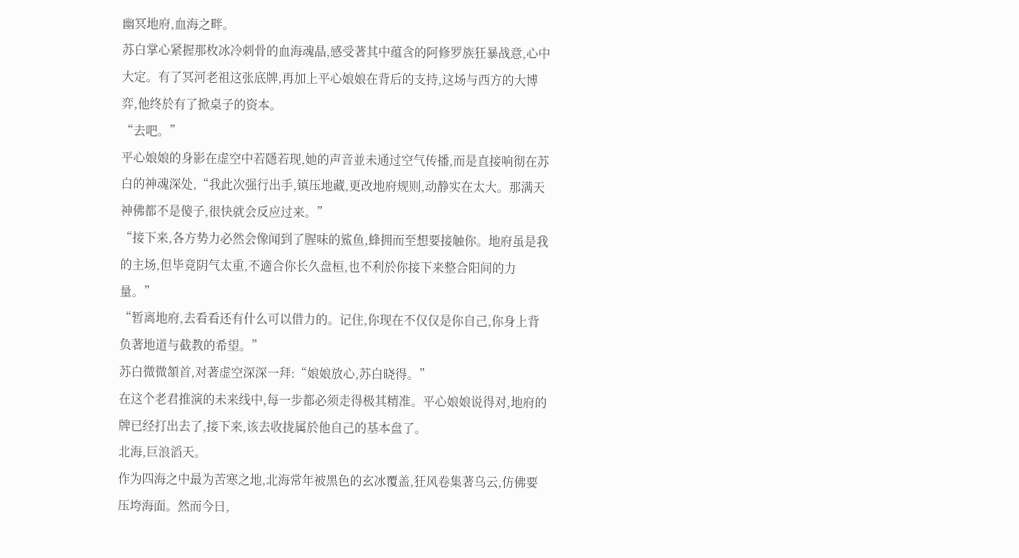幽冥地府,血海之畔。
苏白掌心紧握那枚冰冷刺骨的血海魂晶,感受著其中蕴含的阿修罗族狂暴战意,心中大定。有了冥河老祖这张底牌,再加上平心娘娘在背后的支持,这场与西方的大博弈,他终於有了掀桌子的资本。
“去吧。”
平心娘娘的身影在虚空中若隱若现,她的声音並未通过空气传播,而是直接响彻在苏白的神魂深处,“我此次强行出手,镇压地藏,更改地府规则,动静实在太大。那满天神佛都不是傻子,很快就会反应过来。”
“接下来,各方势力必然会像闻到了腥味的鯊鱼,蜂拥而至想要接触你。地府虽是我的主场,但毕竟阴气太重,不適合你长久盘桓,也不利於你接下来整合阳间的力量。”
“暂离地府,去看看还有什么可以借力的。记住,你现在不仅仅是你自己,你身上背负著地道与截教的希望。”
苏白微微頷首,对著虚空深深一拜:“娘娘放心,苏白晓得。”
在这个老君推演的未来线中,每一步都必须走得极其精准。平心娘娘说得对,地府的牌已经打出去了,接下来,该去收拢属於他自己的基本盘了。
北海,巨浪滔天。
作为四海之中最为苦寒之地,北海常年被黑色的玄冰覆盖,狂风卷集著乌云,仿佛要压垮海面。然而今日,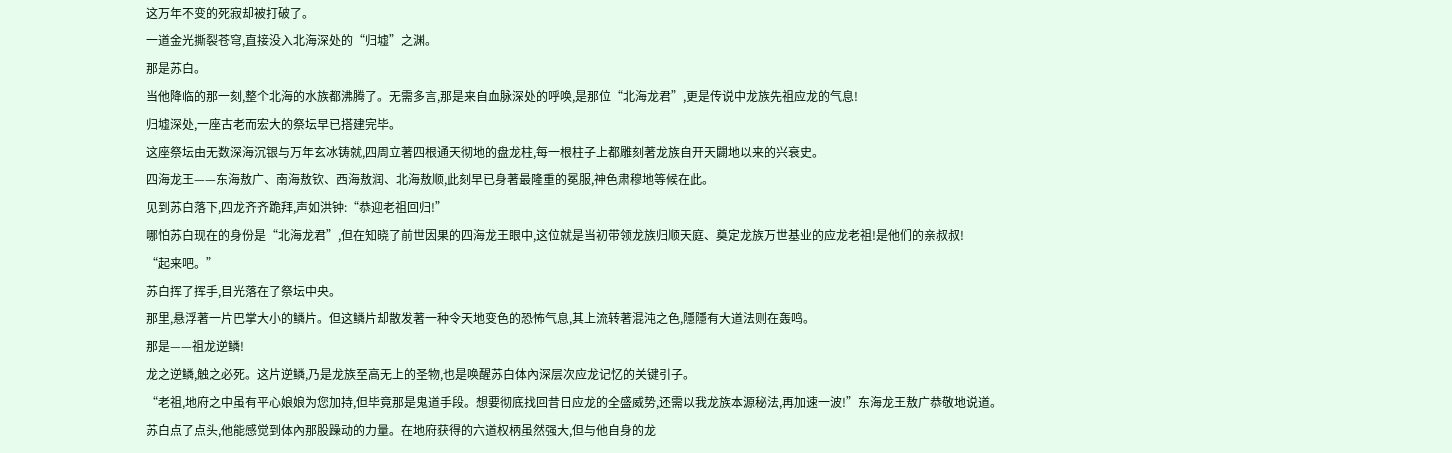这万年不变的死寂却被打破了。
一道金光撕裂苍穹,直接没入北海深处的“归墟”之渊。
那是苏白。
当他降临的那一刻,整个北海的水族都沸腾了。无需多言,那是来自血脉深处的呼唤,是那位“北海龙君”,更是传说中龙族先祖应龙的气息!
归墟深处,一座古老而宏大的祭坛早已搭建完毕。
这座祭坛由无数深海沉银与万年玄冰铸就,四周立著四根通天彻地的盘龙柱,每一根柱子上都雕刻著龙族自开天闢地以来的兴衰史。
四海龙王——东海敖广、南海敖钦、西海敖润、北海敖顺,此刻早已身著最隆重的冕服,神色肃穆地等候在此。
见到苏白落下,四龙齐齐跪拜,声如洪钟:“恭迎老祖回归!”
哪怕苏白现在的身份是“北海龙君”,但在知晓了前世因果的四海龙王眼中,这位就是当初带领龙族归顺天庭、奠定龙族万世基业的应龙老祖!是他们的亲叔叔!
“起来吧。”
苏白挥了挥手,目光落在了祭坛中央。
那里,悬浮著一片巴掌大小的鳞片。但这鳞片却散发著一种令天地变色的恐怖气息,其上流转著混沌之色,隱隱有大道法则在轰鸣。
那是——祖龙逆鳞!
龙之逆鳞,触之必死。这片逆鳞,乃是龙族至高无上的圣物,也是唤醒苏白体內深层次应龙记忆的关键引子。
“老祖,地府之中虽有平心娘娘为您加持,但毕竟那是鬼道手段。想要彻底找回昔日应龙的全盛威势,还需以我龙族本源秘法,再加速一波!”东海龙王敖广恭敬地说道。
苏白点了点头,他能感觉到体內那股躁动的力量。在地府获得的六道权柄虽然强大,但与他自身的龙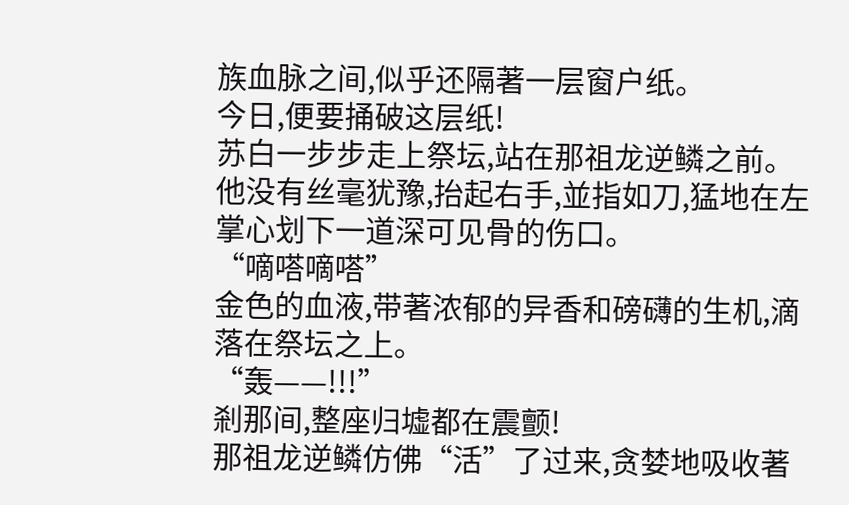族血脉之间,似乎还隔著一层窗户纸。
今日,便要捅破这层纸!
苏白一步步走上祭坛,站在那祖龙逆鳞之前。他没有丝毫犹豫,抬起右手,並指如刀,猛地在左掌心划下一道深可见骨的伤口。
“嘀嗒嘀嗒”
金色的血液,带著浓郁的异香和磅礴的生机,滴落在祭坛之上。
“轰——!!!”
剎那间,整座归墟都在震颤!
那祖龙逆鳞仿佛“活”了过来,贪婪地吸收著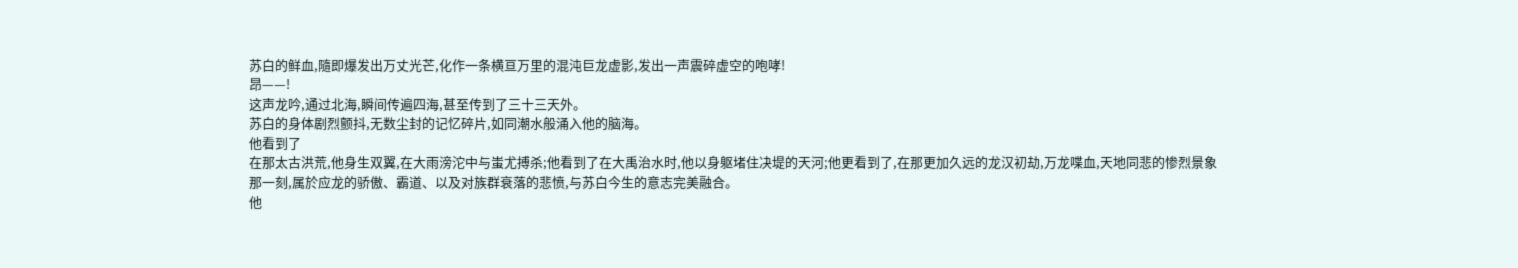苏白的鲜血,隨即爆发出万丈光芒,化作一条横亘万里的混沌巨龙虚影,发出一声震碎虚空的咆哮!
昂——!
这声龙吟,通过北海,瞬间传遍四海,甚至传到了三十三天外。
苏白的身体剧烈颤抖,无数尘封的记忆碎片,如同潮水般涌入他的脑海。
他看到了
在那太古洪荒,他身生双翼,在大雨滂沱中与蚩尤搏杀;他看到了在大禹治水时,他以身躯堵住决堤的天河;他更看到了,在那更加久远的龙汉初劫,万龙喋血,天地同悲的惨烈景象
那一刻,属於应龙的骄傲、霸道、以及对族群衰落的悲愤,与苏白今生的意志完美融合。
他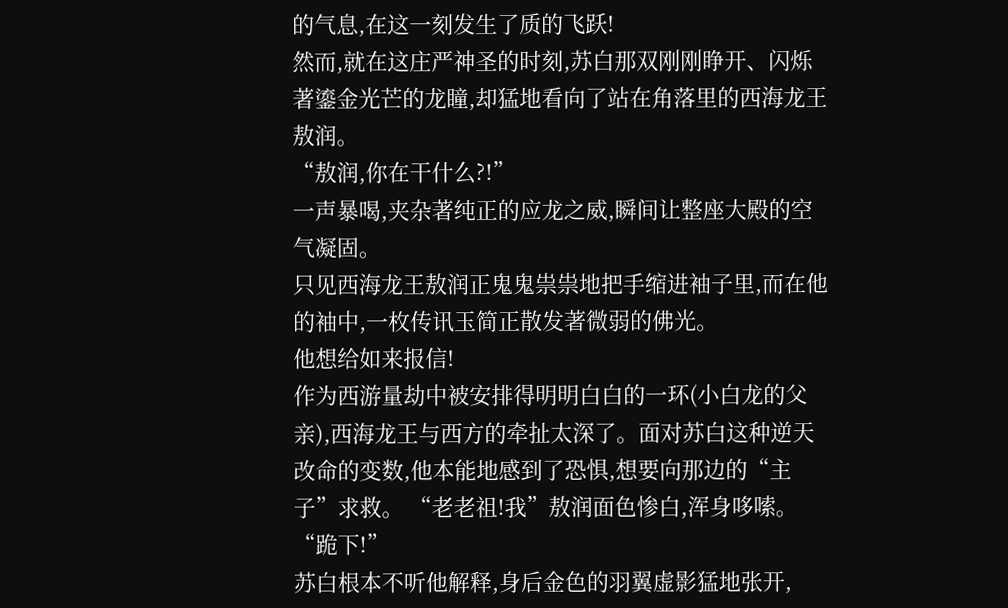的气息,在这一刻发生了质的飞跃!
然而,就在这庄严神圣的时刻,苏白那双刚刚睁开、闪烁著鎏金光芒的龙瞳,却猛地看向了站在角落里的西海龙王敖润。
“敖润,你在干什么?!”
一声暴喝,夹杂著纯正的应龙之威,瞬间让整座大殿的空气凝固。
只见西海龙王敖润正鬼鬼祟祟地把手缩进袖子里,而在他的袖中,一枚传讯玉简正散发著微弱的佛光。
他想给如来报信!
作为西游量劫中被安排得明明白白的一环(小白龙的父亲),西海龙王与西方的牵扯太深了。面对苏白这种逆天改命的变数,他本能地感到了恐惧,想要向那边的“主子”求救。 “老老祖!我”敖润面色惨白,浑身哆嗦。
“跪下!”
苏白根本不听他解释,身后金色的羽翼虚影猛地张开,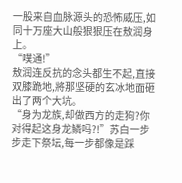一股来自血脉源头的恐怖威压,如同十万座大山般狠狠压在敖润身上。
“噗通!”
敖润连反抗的念头都生不起,直接双膝跪地,將那坚硬的玄冰地面砸出了两个大坑。
“身为龙族,却做西方的走狗?你对得起这身龙鳞吗?!”苏白一步步走下祭坛,每一步都像是踩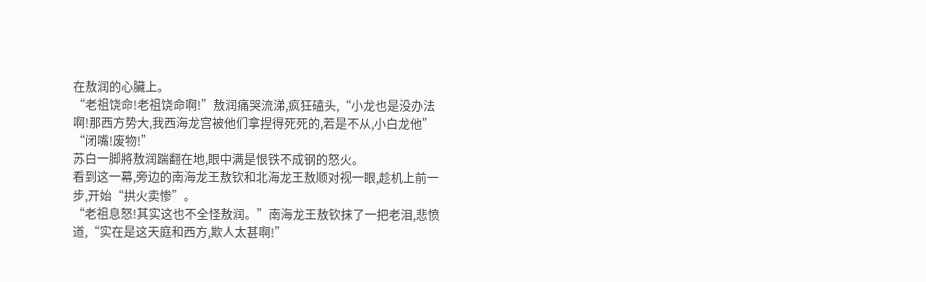在敖润的心臟上。
“老祖饶命!老祖饶命啊!”敖润痛哭流涕,疯狂磕头,“小龙也是没办法啊!那西方势大,我西海龙宫被他们拿捏得死死的,若是不从,小白龙他”
“闭嘴!废物!”
苏白一脚將敖润踹翻在地,眼中满是恨铁不成钢的怒火。
看到这一幕,旁边的南海龙王敖钦和北海龙王敖顺对视一眼,趁机上前一步,开始“拱火卖惨”。
“老祖息怒!其实这也不全怪敖润。”南海龙王敖钦抹了一把老泪,悲愤道,“实在是这天庭和西方,欺人太甚啊!”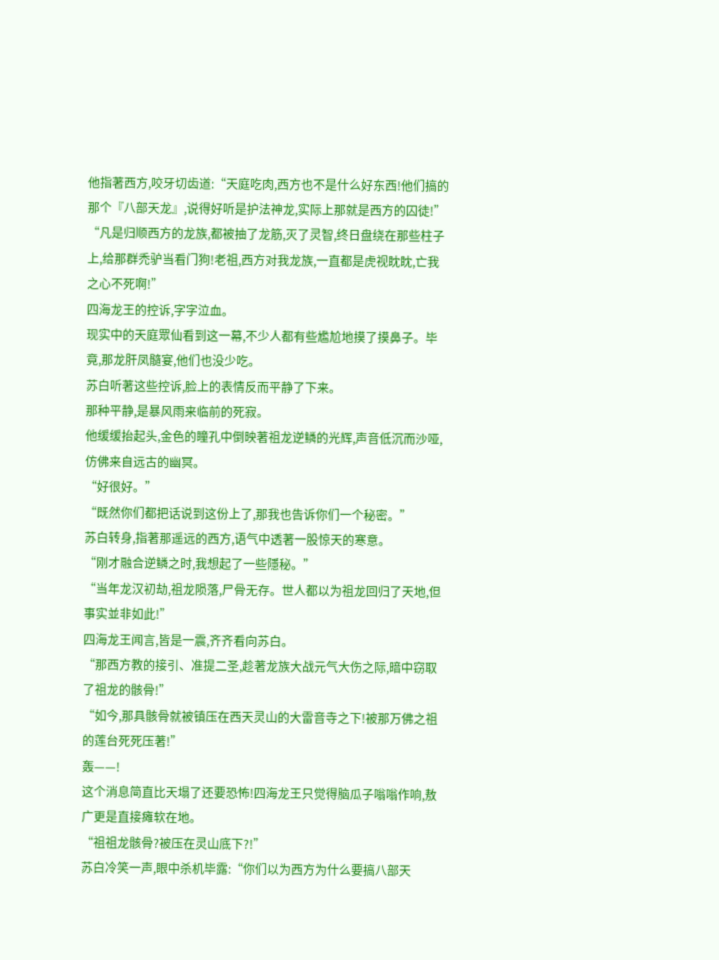他指著西方,咬牙切齿道:“天庭吃肉,西方也不是什么好东西!他们搞的那个『八部天龙』,说得好听是护法神龙,实际上那就是西方的囚徒!”
“凡是归顺西方的龙族,都被抽了龙筋,灭了灵智,终日盘绕在那些柱子上,给那群禿驴当看门狗!老祖,西方对我龙族,一直都是虎视眈眈,亡我之心不死啊!”
四海龙王的控诉,字字泣血。
现实中的天庭眾仙看到这一幕,不少人都有些尷尬地摸了摸鼻子。毕竟,那龙肝凤髓宴,他们也没少吃。
苏白听著这些控诉,脸上的表情反而平静了下来。
那种平静,是暴风雨来临前的死寂。
他缓缓抬起头,金色的瞳孔中倒映著祖龙逆鳞的光辉,声音低沉而沙哑,仿佛来自远古的幽冥。
“好很好。”
“既然你们都把话说到这份上了,那我也告诉你们一个秘密。”
苏白转身,指著那遥远的西方,语气中透著一股惊天的寒意。
“刚才融合逆鳞之时,我想起了一些隱秘。”
“当年龙汉初劫,祖龙陨落,尸骨无存。世人都以为祖龙回归了天地,但事实並非如此!”
四海龙王闻言,皆是一震,齐齐看向苏白。
“那西方教的接引、准提二圣,趁著龙族大战元气大伤之际,暗中窃取了祖龙的骸骨!”
“如今,那具骸骨就被镇压在西天灵山的大雷音寺之下!被那万佛之祖的莲台死死压著!”
轰——!
这个消息简直比天塌了还要恐怖!四海龙王只觉得脑瓜子嗡嗡作响,敖广更是直接瘫软在地。
“祖祖龙骸骨?被压在灵山底下?!”
苏白冷笑一声,眼中杀机毕露:“你们以为西方为什么要搞八部天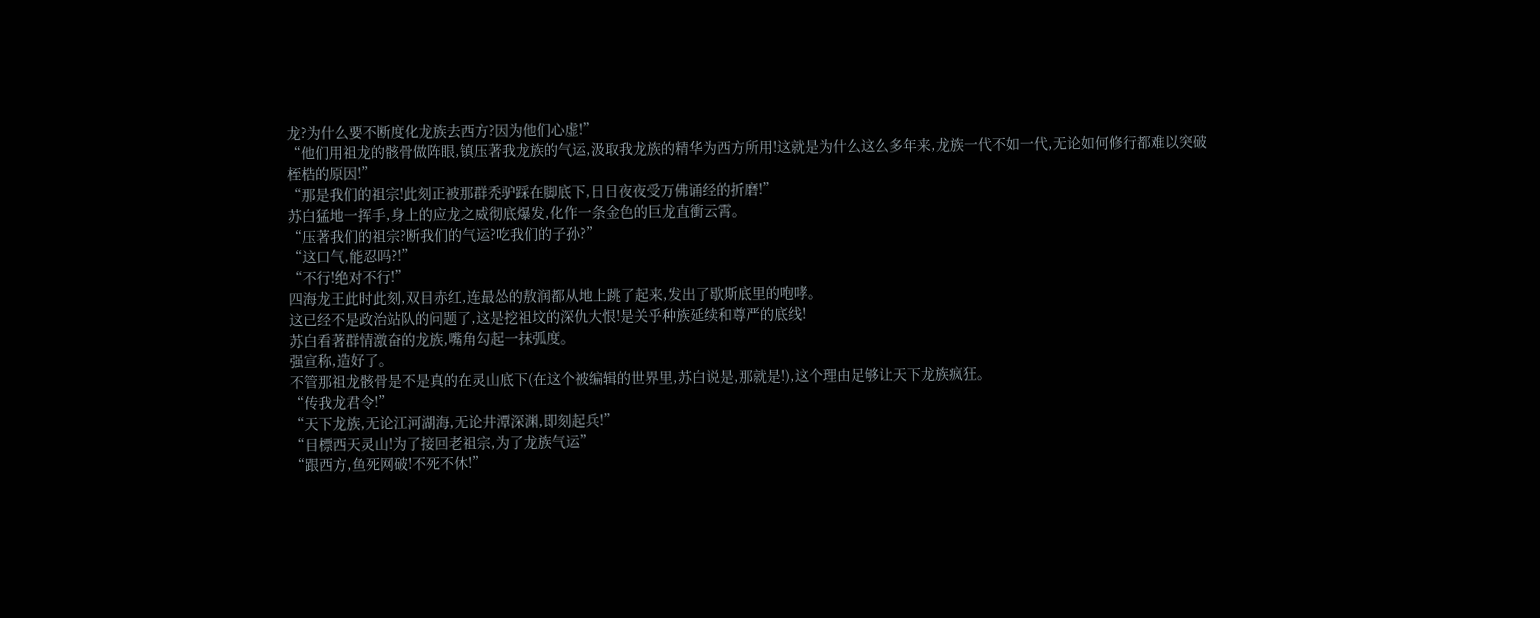龙?为什么要不断度化龙族去西方?因为他们心虚!”
“他们用祖龙的骸骨做阵眼,镇压著我龙族的气运,汲取我龙族的精华为西方所用!这就是为什么这么多年来,龙族一代不如一代,无论如何修行都难以突破桎梏的原因!”
“那是我们的祖宗!此刻正被那群禿驴踩在脚底下,日日夜夜受万佛诵经的折磨!”
苏白猛地一挥手,身上的应龙之威彻底爆发,化作一条金色的巨龙直衝云霄。
“压著我们的祖宗?断我们的气运?吃我们的子孙?”
“这口气,能忍吗?!”
“不行!绝对不行!”
四海龙王此时此刻,双目赤红,连最怂的敖润都从地上跳了起来,发出了歇斯底里的咆哮。
这已经不是政治站队的问题了,这是挖祖坟的深仇大恨!是关乎种族延续和尊严的底线!
苏白看著群情激奋的龙族,嘴角勾起一抹弧度。
强宣称,造好了。
不管那祖龙骸骨是不是真的在灵山底下(在这个被编辑的世界里,苏白说是,那就是!),这个理由足够让天下龙族疯狂。
“传我龙君令!”
“天下龙族,无论江河湖海,无论井潭深渊,即刻起兵!”
“目標西天灵山!为了接回老祖宗,为了龙族气运”
“跟西方,鱼死网破!不死不休!”